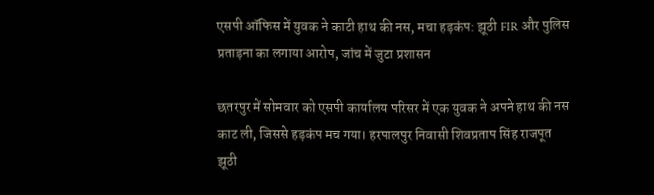एसपी ऑफिस में युवक ने काटी हाथ की नस, मचा हड़कंप: झूठी FIR और पुलिस प्रताड़ना का लगाया आरोप, जांच में जुटा प्रशासन

छतरपुर में सोमवार को एसपी कार्यालय परिसर में एक युवक ने अपने हाथ की नस काट ली, जिससे हड़कंप मच गया। हरपालपुर निवासी शिवप्रताप सिंह राजपूत झूठी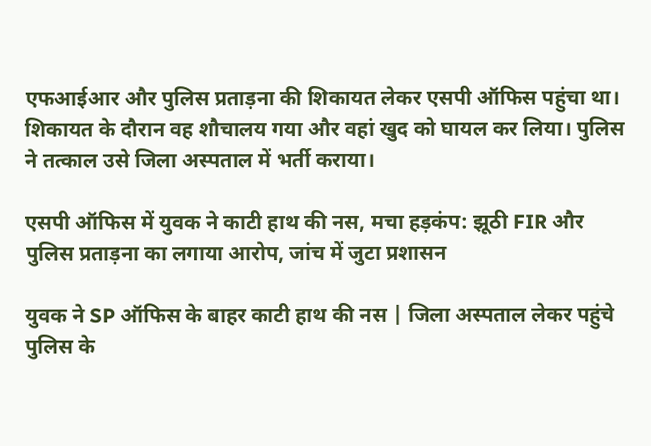एफआईआर और पुलिस प्रताड़ना की शिकायत लेकर एसपी ऑफिस पहुंचा था। शिकायत के दौरान वह शौचालय गया और वहां खुद को घायल कर लिया। पुलिस ने तत्काल उसे जिला अस्पताल में भर्ती कराया।

एसपी ऑफिस में युवक ने काटी हाथ की नस, मचा हड़कंप: झूठी FIR और पुलिस प्रताड़ना का लगाया आरोप, जांच में जुटा प्रशासन

युवक ने SP ऑफिस के बाहर काटी हाथ की नस | जिला अस्पताल लेकर पहुंचे पुलिस के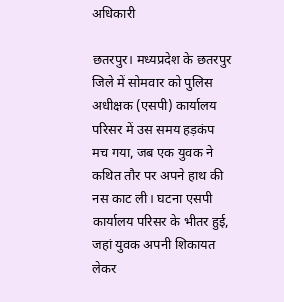अधिकारी

छतरपुर। मध्यप्रदेश के छतरपुर जिले में सोमवार को पुलिस अधीक्षक (एसपी) कार्यालय परिसर में उस समय हड़कंप मच गया, जब एक युवक ने कथित तौर पर अपने हाथ की नस काट ली। घटना एसपी कार्यालय परिसर के भीतर हुई, जहां युवक अपनी शिकायत लेकर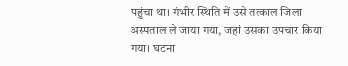पहुंचा था। गंभीर स्थिति में उसे तत्काल जिला अस्पताल ले जाया गया, जहां उसका उपचार किया गया। घटना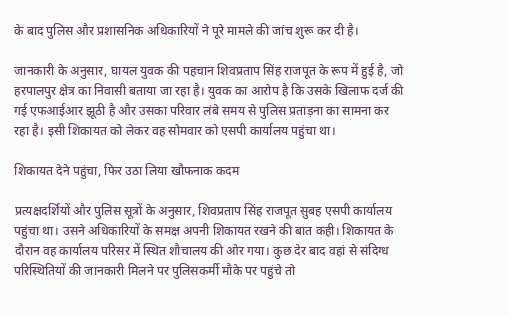के बाद पुलिस और प्रशासनिक अधिकारियों ने पूरे मामले की जांच शुरू कर दी है।

जानकारी के अनुसार, घायल युवक की पहचान शिवप्रताप सिंह राजपूत के रूप में हुई है, जो हरपालपुर क्षेत्र का निवासी बताया जा रहा है। युवक का आरोप है कि उसके खिलाफ दर्ज की गई एफआईआर झूठी है और उसका परिवार लंबे समय से पुलिस प्रताड़ना का सामना कर रहा है। इसी शिकायत को लेकर वह सोमवार को एसपी कार्यालय पहुंचा था।

शिकायत देने पहुंचा, फिर उठा लिया खौफनाक कदम

प्रत्यक्षदर्शियों और पुलिस सूत्रों के अनुसार, शिवप्रताप सिंह राजपूत सुबह एसपी कार्यालय पहुंचा था। उसने अधिकारियों के समक्ष अपनी शिकायत रखने की बात कही। शिकायत के दौरान वह कार्यालय परिसर में स्थित शौचालय की ओर गया। कुछ देर बाद वहां से संदिग्ध परिस्थितियों की जानकारी मिलने पर पुलिसकर्मी मौके पर पहुंचे तो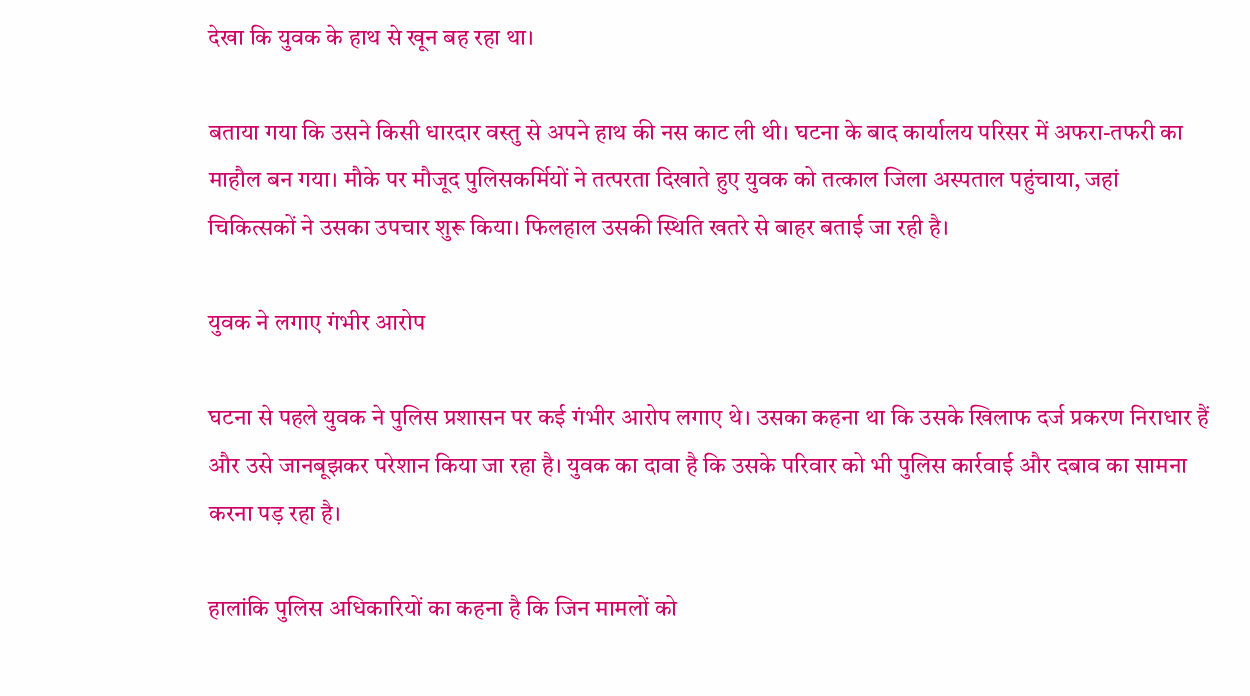देखा कि युवक के हाथ से खून बह रहा था।

बताया गया कि उसने किसी धारदार वस्तु से अपने हाथ की नस काट ली थी। घटना के बाद कार्यालय परिसर में अफरा-तफरी का माहौल बन गया। मौके पर मौजूद पुलिसकर्मियों ने तत्परता दिखाते हुए युवक को तत्काल जिला अस्पताल पहुंचाया, जहां चिकित्सकों ने उसका उपचार शुरू किया। फिलहाल उसकी स्थिति खतरे से बाहर बताई जा रही है।

युवक ने लगाए गंभीर आरोप

घटना से पहले युवक ने पुलिस प्रशासन पर कई गंभीर आरोप लगाए थे। उसका कहना था कि उसके खिलाफ दर्ज प्रकरण निराधार हैं और उसे जानबूझकर परेशान किया जा रहा है। युवक का दावा है कि उसके परिवार को भी पुलिस कार्रवाई और दबाव का सामना करना पड़ रहा है।

हालांकि पुलिस अधिकारियों का कहना है कि जिन मामलों को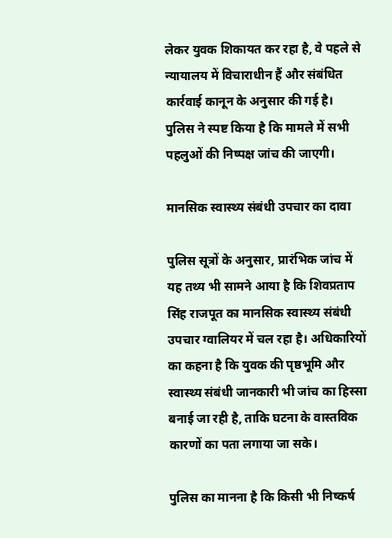लेकर युवक शिकायत कर रहा है, वे पहले से न्यायालय में विचाराधीन हैं और संबंधित कार्रवाई कानून के अनुसार की गई है। पुलिस ने स्पष्ट किया है कि मामले में सभी पहलुओं की निष्पक्ष जांच की जाएगी।

मानसिक स्वास्थ्य संबंधी उपचार का दावा

पुलिस सूत्रों के अनुसार, प्रारंभिक जांच में यह तथ्य भी सामने आया है कि शिवप्रताप सिंह राजपूत का मानसिक स्वास्थ्य संबंधी उपचार ग्वालियर में चल रहा है। अधिकारियों का कहना है कि युवक की पृष्ठभूमि और स्वास्थ्य संबंधी जानकारी भी जांच का हिस्सा बनाई जा रही है, ताकि घटना के वास्तविक कारणों का पता लगाया जा सके।

पुलिस का मानना है कि किसी भी निष्कर्ष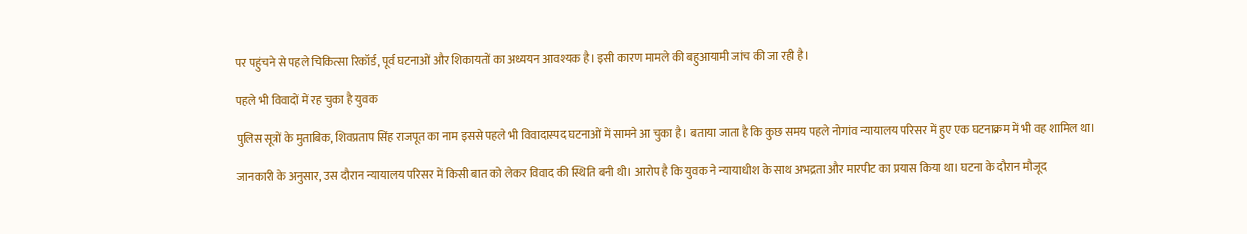पर पहुंचने से पहले चिकित्सा रिकॉर्ड, पूर्व घटनाओं और शिकायतों का अध्ययन आवश्यक है। इसी कारण मामले की बहुआयामी जांच की जा रही है।

पहले भी विवादों में रह चुका है युवक

पुलिस सूत्रों के मुताबिक, शिवप्रताप सिंह राजपूत का नाम इससे पहले भी विवादास्पद घटनाओं में सामने आ चुका है। बताया जाता है कि कुछ समय पहले नोगांव न्यायालय परिसर में हुए एक घटनाक्रम में भी वह शामिल था।

जानकारी के अनुसार, उस दौरान न्यायालय परिसर में किसी बात को लेकर विवाद की स्थिति बनी थी। आरोप है कि युवक ने न्यायाधीश के साथ अभद्रता और मारपीट का प्रयास किया था। घटना के दौरान मौजूद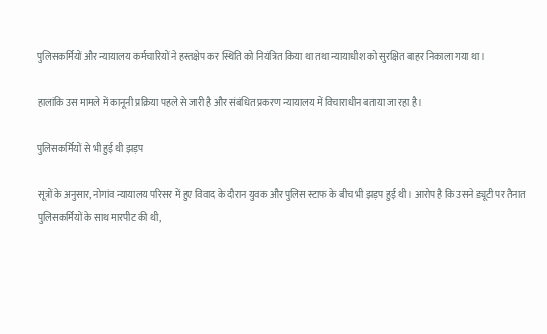पुलिसकर्मियों और न्यायालय कर्मचारियों ने हस्तक्षेप कर स्थिति को नियंत्रित किया था तथा न्यायाधीश को सुरक्षित बाहर निकाला गया था।

हालांकि उस मामले में कानूनी प्रक्रिया पहले से जारी है और संबंधित प्रकरण न्यायालय में विचाराधीन बताया जा रहा है।

पुलिसकर्मियों से भी हुई थी झड़प

सूत्रों के अनुसार, नोगांव न्यायालय परिसर में हुए विवाद के दौरान युवक और पुलिस स्टाफ के बीच भी झड़प हुई थी। आरोप है कि उसने ड्यूटी पर तैनात पुलिसकर्मियों के साथ मारपीट की थी,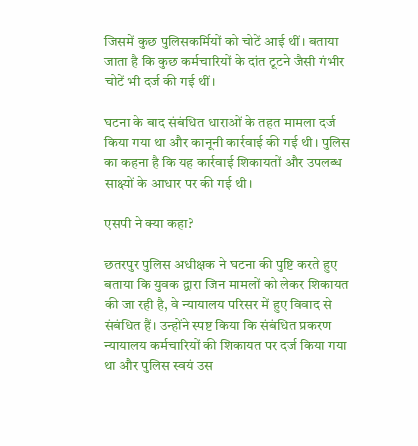जिसमें कुछ पुलिसकर्मियों को चोटें आई थीं। बताया जाता है कि कुछ कर्मचारियों के दांत टूटने जैसी गंभीर चोटें भी दर्ज की गई थीं।

घटना के बाद संबंधित धाराओं के तहत मामला दर्ज किया गया था और कानूनी कार्रवाई की गई थी। पुलिस का कहना है कि यह कार्रवाई शिकायतों और उपलब्ध साक्ष्यों के आधार पर की गई थी।

एसपी ने क्या कहा?

छतरपुर पुलिस अधीक्षक ने घटना की पुष्टि करते हुए बताया कि युवक द्वारा जिन मामलों को लेकर शिकायत की जा रही है, वे न्यायालय परिसर में हुए विवाद से संबंधित हैं। उन्होंने स्पष्ट किया कि संबंधित प्रकरण न्यायालय कर्मचारियों की शिकायत पर दर्ज किया गया था और पुलिस स्वयं उस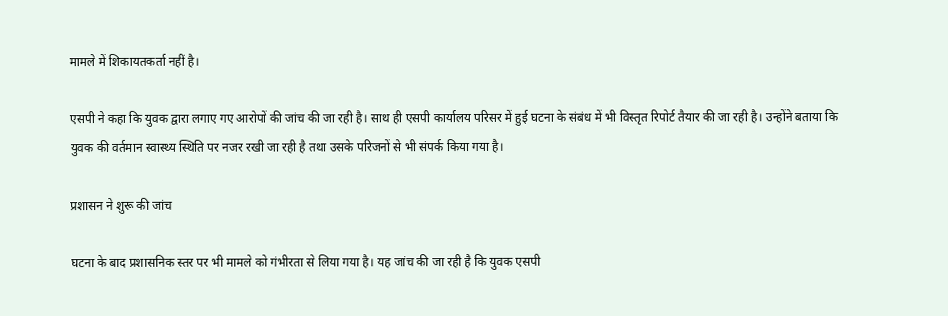मामले में शिकायतकर्ता नहीं है।

एसपी ने कहा कि युवक द्वारा लगाए गए आरोपों की जांच की जा रही है। साथ ही एसपी कार्यालय परिसर में हुई घटना के संबंध में भी विस्तृत रिपोर्ट तैयार की जा रही है। उन्होंने बताया कि युवक की वर्तमान स्वास्थ्य स्थिति पर नजर रखी जा रही है तथा उसके परिजनों से भी संपर्क किया गया है।

प्रशासन ने शुरू की जांच

घटना के बाद प्रशासनिक स्तर पर भी मामले को गंभीरता से लिया गया है। यह जांच की जा रही है कि युवक एसपी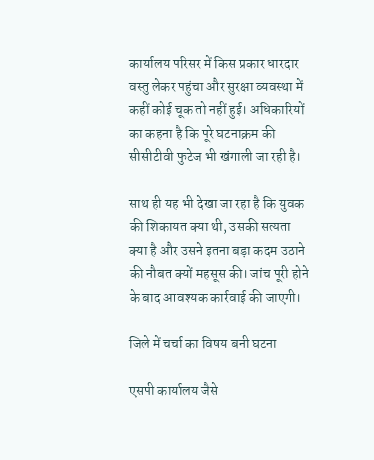कार्यालय परिसर में किस प्रकार धारदार वस्तु लेकर पहुंचा और सुरक्षा व्यवस्था में कहीं कोई चूक तो नहीं हुई। अधिकारियों का कहना है कि पूरे घटनाक्रम की सीसीटीवी फुटेज भी खंगाली जा रही है।

साथ ही यह भी देखा जा रहा है कि युवक की शिकायत क्या थी, उसकी सत्यता क्या है और उसने इतना बड़ा कदम उठाने की नौबत क्यों महसूस की। जांच पूरी होने के बाद आवश्यक कार्रवाई की जाएगी।

जिले में चर्चा का विषय बनी घटना

एसपी कार्यालय जैसे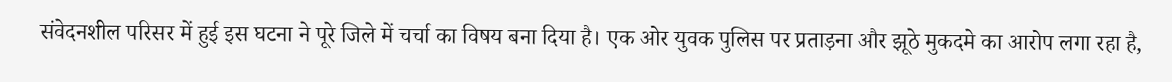संवेदनशील परिसर में हुई इस घटना ने पूरे जिले में चर्चा का विषय बना दिया है। एक ओर युवक पुलिस पर प्रताड़ना और झूठे मुकदमे का आरोप लगा रहा है,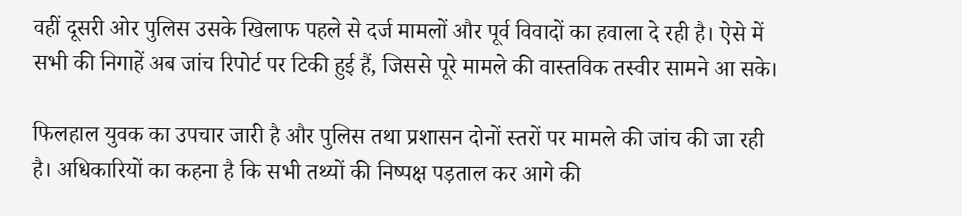वहीं दूसरी ओर पुलिस उसके खिलाफ पहले से दर्ज मामलों और पूर्व विवादों का हवाला दे रही है। ऐसे में सभी की निगाहें अब जांच रिपोर्ट पर टिकी हुई हैं, जिससे पूरे मामले की वास्तविक तस्वीर सामने आ सके।

फिलहाल युवक का उपचार जारी है और पुलिस तथा प्रशासन दोनों स्तरों पर मामले की जांच की जा रही है। अधिकारियों का कहना है कि सभी तथ्यों की निष्पक्ष पड़ताल कर आगे की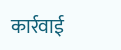कार्रवाई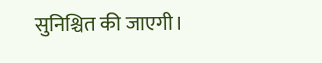सुनिश्चित की जाएगी।